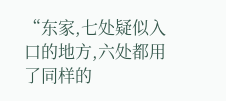“东家,七处疑似入口的地方,六处都用了同样的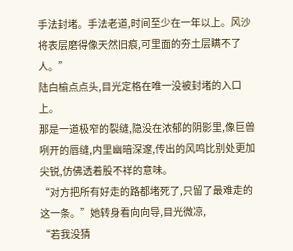手法封堵。手法老道,时间至少在一年以上。风沙将表层磨得像天然旧痕,可里面的夯土层瞒不了人。”
陆白榆点点头,目光定格在唯一没被封堵的入口上。
那是一道极窄的裂缝,隐没在浓郁的阴影里,像巨兽咧开的唇缝,内里幽暗深邃,传出的风鸣比别处更加尖锐,仿佛透着股不祥的意味。
“对方把所有好走的路都堵死了,只留了最难走的这一条。”她转身看向向导,目光微凉,
“若我没猜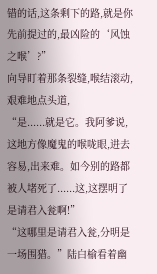错的话,这条剩下的路,就是你先前提过的,最凶险的‘风蚀之喉’?”
向导盯着那条裂缝,喉结滚动,艰难地点头道,
“是......就是它。我阿爹说,这地方像魔鬼的喉咙眼,进去容易,出来难。如今别的路都被人堵死了......这,这摆明了是请君入瓮啊!”
“这哪里是请君入瓮,分明是一场围猎。”陆白榆看着幽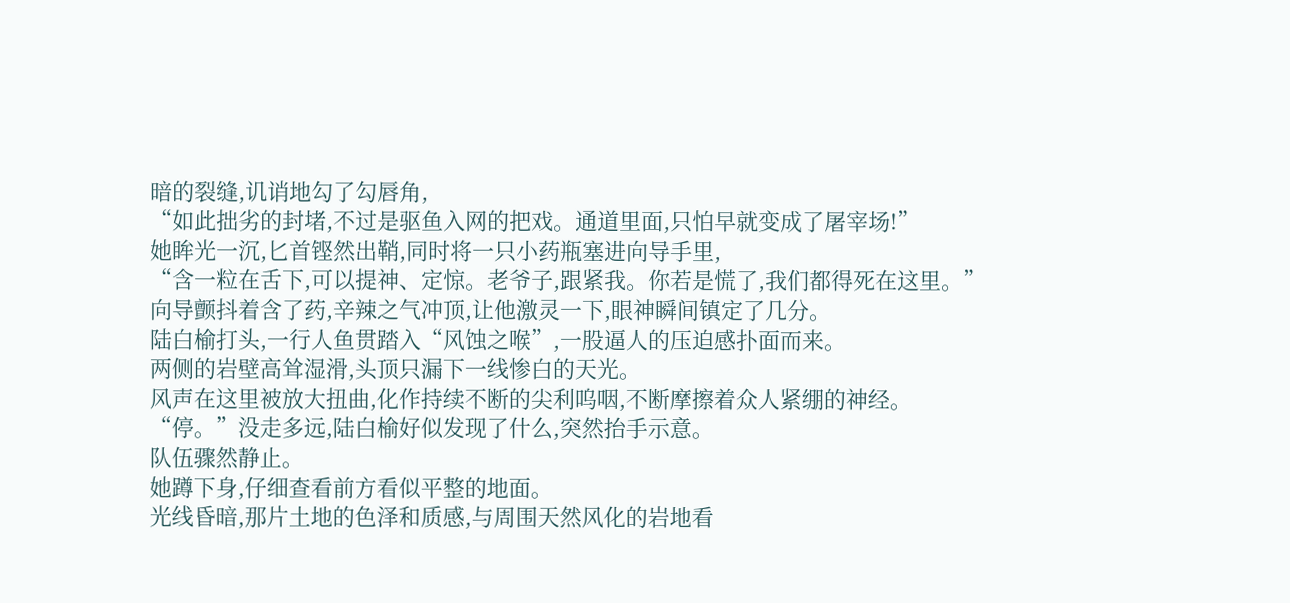暗的裂缝,讥诮地勾了勾唇角,
“如此拙劣的封堵,不过是驱鱼入网的把戏。通道里面,只怕早就变成了屠宰场!”
她眸光一沉,匕首铿然出鞘,同时将一只小药瓶塞进向导手里,
“含一粒在舌下,可以提神、定惊。老爷子,跟紧我。你若是慌了,我们都得死在这里。”
向导颤抖着含了药,辛辣之气冲顶,让他激灵一下,眼神瞬间镇定了几分。
陆白榆打头,一行人鱼贯踏入“风蚀之喉”,一股逼人的压迫感扑面而来。
两侧的岩壁高耸湿滑,头顶只漏下一线惨白的天光。
风声在这里被放大扭曲,化作持续不断的尖利呜咽,不断摩擦着众人紧绷的神经。
“停。”没走多远,陆白榆好似发现了什么,突然抬手示意。
队伍骤然静止。
她蹲下身,仔细查看前方看似平整的地面。
光线昏暗,那片土地的色泽和质感,与周围天然风化的岩地看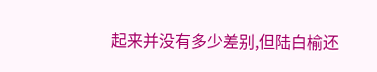起来并没有多少差别,但陆白榆还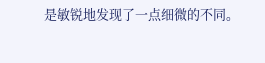是敏锐地发现了一点细微的不同。